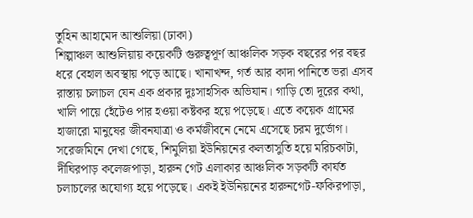তুহিন আহামেদ আশুলিয়া (ঢাকা)
শিল্পাঞ্চল আশুলিয়ায় কয়েকটি গুরুত্বপূর্ণ আঞ্চলিক সড়ক বছরের পর বছর ধরে বেহাল অবস্থায় পড়ে আছে। খানাখন্দ, গর্ত আর কাদা পানিতে ভরা এসব রাস্তায় চলাচল যেন এক প্রকার দুঃসাহসিক অভিযান। গাড়ি তো দূরের কথা, খালি পায়ে হেঁটেও পার হওয়া কষ্টকর হয়ে পড়েছে। এতে কয়েক গ্রামের হাজারো মানুষের জীবনযাত্রা ও কর্মজীবনে নেমে এসেছে চরম দুর্ভোগ।
সরেজমিনে দেখা গেছে, শিমুলিয়া ইউনিয়নের কলতাসুতি হয়ে মরিচকাটা, দীঘিরপাড় কলেজপাড়া, হারুন গেট এলাকার আঞ্চলিক সড়কটি কার্যত চলাচলের অযোগ্য হয়ে পড়েছে। একই ইউনিয়নের হারুনগেট-ফকিরপাড়া,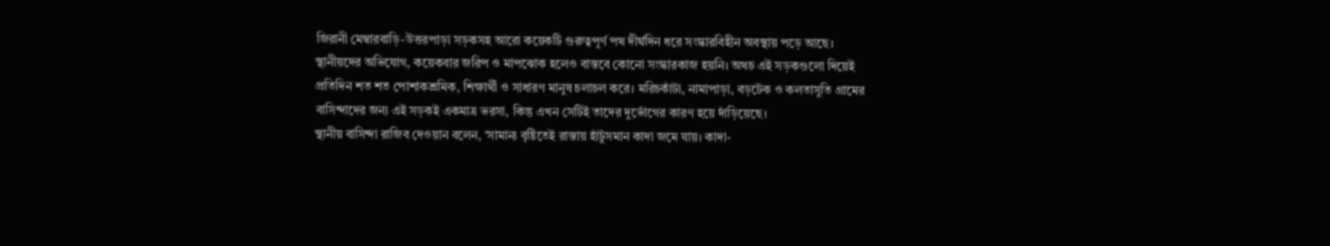জিরানী মেম্বারবাড়ি-উত্তরপাড়া সড়কসহ আরো কয়েকটি গুরুত্বপূর্ণ পথ দীর্ঘদিন ধরে সংস্কারবিহীন অবস্থায় পড়ে আছে।
স্থানীয়দের অভিযোগ, কয়েকবার জরিপ ও মাপঝোক হলেও বাস্তবে কোনো সংস্কারকাজ হয়নি। অথচ এই সড়কগুলো দিয়েই প্রতিদিন শত শত পোশাকশ্রমিক, শিক্ষার্থী ও সাধারণ মানুষ চলাচল করে। মরিচকাঁটা, নামাপাড়া, বড়টেক ও কলতাসুতি গ্রামের বাসিন্দাদের জন্য এই সড়কই একমাত্র ভরসা, কিন্তু এখন সেটিই তাদের দুর্ভোগের কারণ হয়ে দাঁড়িয়েছে।
স্থানীয় বাসিন্দা রাজিব দেওয়ান বলেন, ‘সামান্য বৃষ্টিতেই রাস্তায় হাঁটুসমান কাদা জমে যায়। কাদা-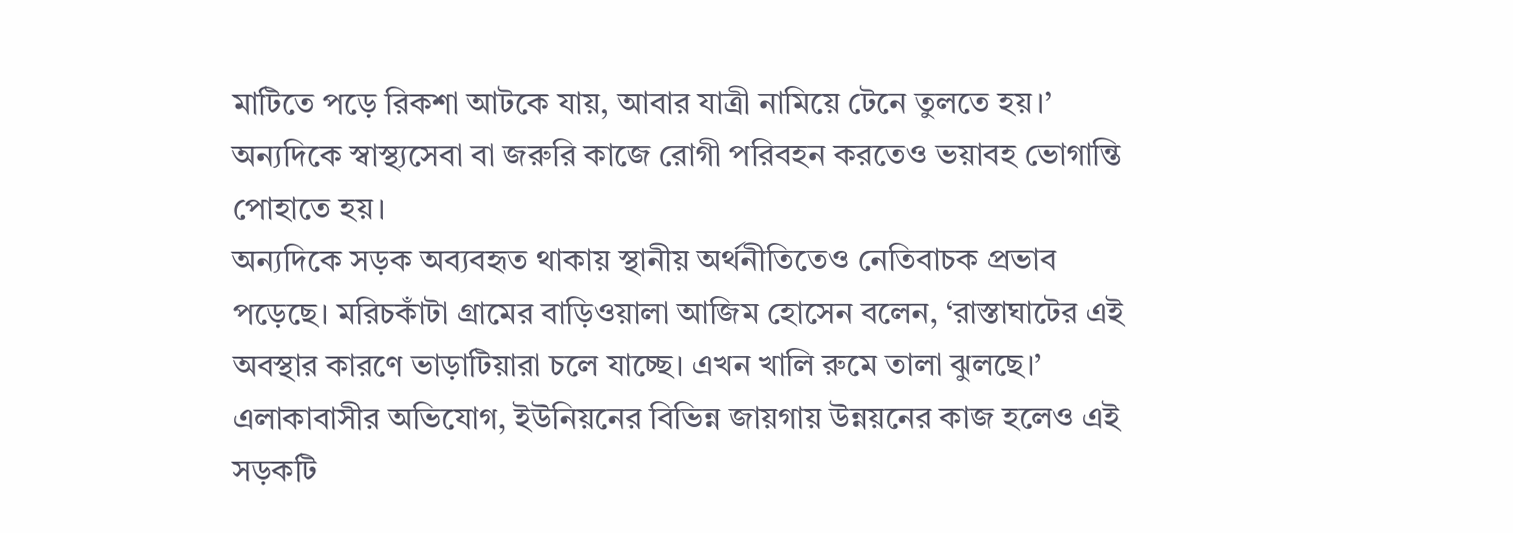মাটিতে পড়ে রিকশা আটকে যায়, আবার যাত্রী নামিয়ে টেনে তুলতে হয়।’ অন্যদিকে স্বাস্থ্যসেবা বা জরুরি কাজে রোগী পরিবহন করতেও ভয়াবহ ভোগান্তি পোহাতে হয়।
অন্যদিকে সড়ক অব্যবহৃত থাকায় স্থানীয় অর্থনীতিতেও নেতিবাচক প্রভাব পড়েছে। মরিচকাঁটা গ্রামের বাড়িওয়ালা আজিম হোসেন বলেন, ‘রাস্তাঘাটের এই অবস্থার কারণে ভাড়াটিয়ারা চলে যাচ্ছে। এখন খালি রুমে তালা ঝুলছে।’
এলাকাবাসীর অভিযোগ, ইউনিয়নের বিভিন্ন জায়গায় উন্নয়নের কাজ হলেও এই সড়কটি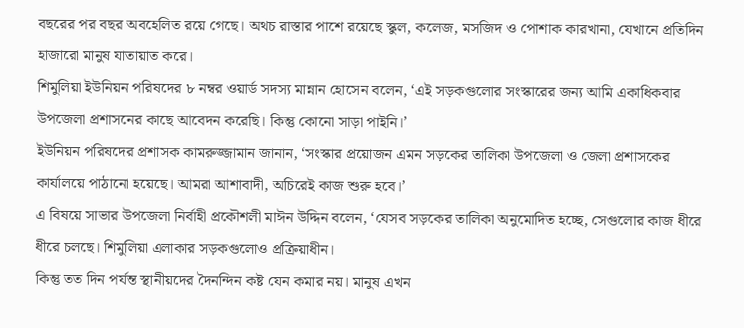বছরের পর বছর অবহেলিত রয়ে গেছে। অথচ রাস্তার পাশে রয়েছে স্কুল, কলেজ, মসজিদ ও পোশাক কারখানা, যেখানে প্রতিদিন হাজারো মানুষ যাতায়াত করে।
শিমুলিয়া ইউনিয়ন পরিষদের ৮ নম্বর ওয়ার্ড সদস্য মান্নান হোসেন বলেন, ‘এই সড়কগুলোর সংস্কারের জন্য আমি একাধিকবার উপজেলা প্রশাসনের কাছে আবেদন করেছি। কিন্তু কোনো সাড়া পাইনি।’
ইউনিয়ন পরিষদের প্রশাসক কামরুজ্জামান জানান, ‘সংস্কার প্রয়োজন এমন সড়কের তালিকা উপজেলা ও জেলা প্রশাসকের কার্যালয়ে পাঠানো হয়েছে। আমরা আশাবাদী, অচিরেই কাজ শুরু হবে।’
এ বিষয়ে সাভার উপজেলা নির্বাহী প্রকৌশলী মাঈন উদ্দিন বলেন, ‘যেসব সড়কের তালিকা অনুমোদিত হচ্ছে, সেগুলোর কাজ ধীরে ধীরে চলছে। শিমুলিয়া এলাকার সড়কগুলোও প্রক্রিয়াধীন।
কিন্তু তত দিন পর্যন্ত স্থানীয়দের দৈনন্দিন কষ্ট যেন কমার নয়। মানুষ এখন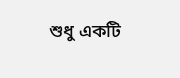শুধু একটি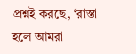প্রশ্নই করছে, ‘রাস্তা হলে আমরা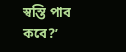স্বস্তি পাব কবে?’